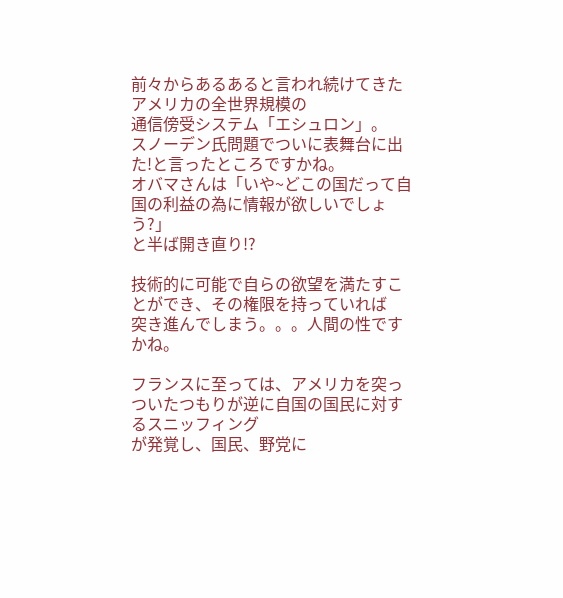前々からあるあると言われ続けてきたアメリカの全世界規模の
通信傍受システム「エシュロン」。
スノーデン氏問題でついに表舞台に出た!と言ったところですかね。
オバマさんは「いや~どこの国だって自国の利益の為に情報が欲しいでしょう?」
と半ば開き直り!?

技術的に可能で自らの欲望を満たすことができ、その権限を持っていれば
突き進んでしまう。。。人間の性ですかね。

フランスに至っては、アメリカを突っついたつもりが逆に自国の国民に対するスニッフィング
が発覚し、国民、野党に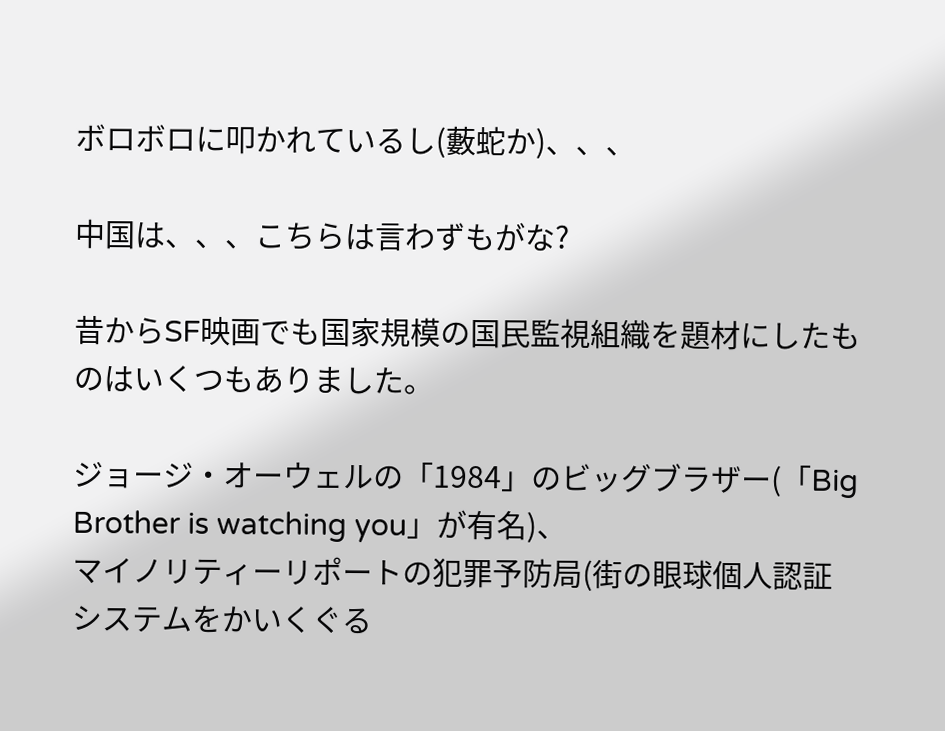ボロボロに叩かれているし(藪蛇か)、、、

中国は、、、こちらは言わずもがな?

昔からSF映画でも国家規模の国民監視組織を題材にしたものはいくつもありました。

ジョージ・オーウェルの「1984」のビッグブラザー(「Big Brother is watching you」が有名)、
マイノリティーリポートの犯罪予防局(街の眼球個人認証システムをかいくぐる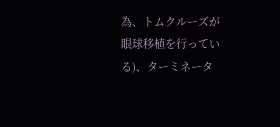為、トムクルーズが
眼球移植を行っている)、ターミネータ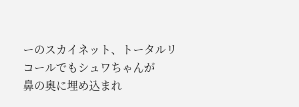ーのスカイネット、トータルリコールでもシュワちゃんが
鼻の奥に埋め込まれ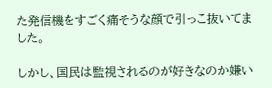た発信機をすごく痛そうな顔で引っこ抜いてました。

しかし、国民は監視されるのが好きなのか嫌い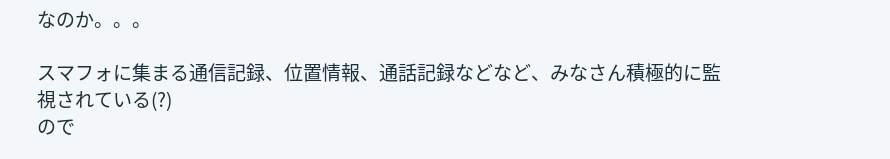なのか。。。

スマフォに集まる通信記録、位置情報、通話記録などなど、みなさん積極的に監視されている(?)
ので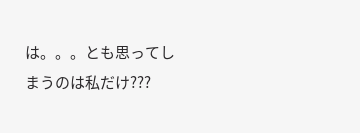は。。。とも思ってしまうのは私だけ???